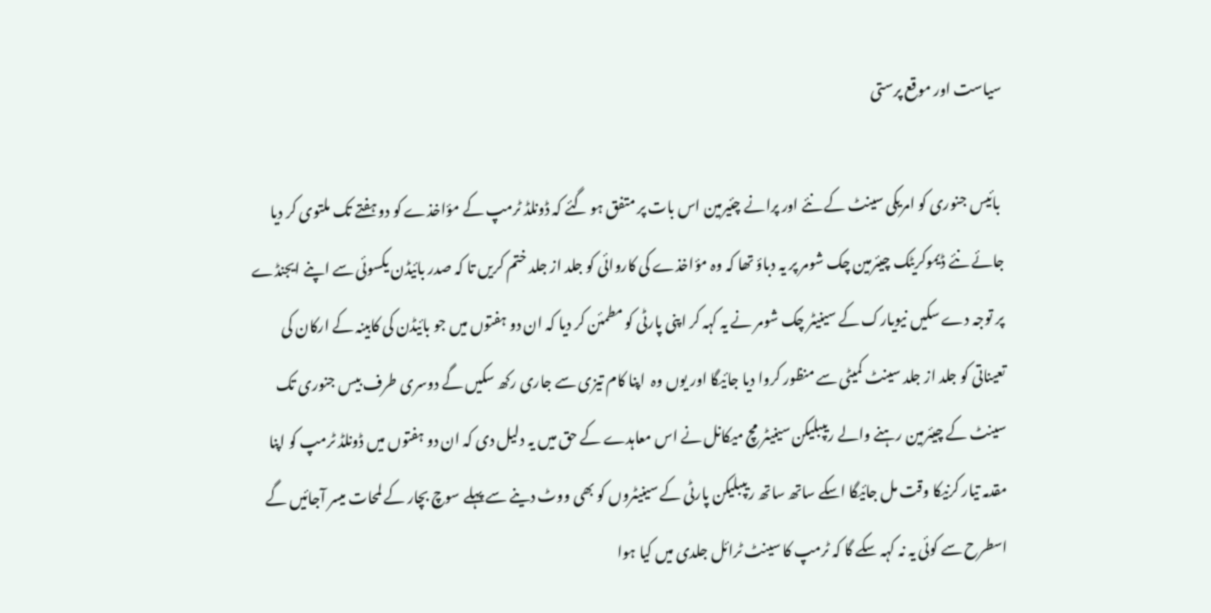سیاست اور موقع پرستی

 بائیس جنوری کو امریکی سینٹ کے نئے اور پرانے چئیرمین اس بات پر متفق ہو گئے کہ ڈونلڈ ٹرمپ کے مؤاخذے کو دو ہفتے تک ملتوی کر دیا جائے نئے ڈیموکریٹک چیئرمین چک شومر پر یہ دباؤ تھا کہ وہ مؤاخذے کی کاروائی کو جلد از جلد ختم کریں تا کہ صدر بائیڈن یکسوئی سے اپنے ایجنڈے پر توجہ دے سکیں نیویارک کے سینیٹر چک شومر نے یہ کہہ کر اپنی پارٹی کو مطمئن کر دیا کہ ان دو ہفتوں میں جو بائیڈن کی کابینہ کے ارکان کی تعیناتی کو جلد از جلد سینٹ کمیٹی سے منظور کروا دیا جائیگا اور یوں وہ  اپنا کام تیزی سے جاری رکھ سکیں گے دوسری طرف بیس جنوری تک سینٹ کے چیئرمین رہنے والے ریپبلیکن سینیٹر مچ میکانل نے اس معاہدے کے حق میں یہ دلیل دی کہ ان دو ہفتوں میں ڈونلڈ ٹرمپ کو اپنا مقدمہ تیار کرنیکا وقت مل جائیگا اسکے ساتھ ساتھ ریپبلیکن پارٹی کے سینیٹروں کو بھی ووٹ دینے سے پہلے سوچ بچار کے لمحات میسر آجائیں گے اسطرح سے کوئی یہ نہ کہہ سکے گا کہ ٹرمپ کا سینٹ ٹرائل جلدی میں کیا ہوا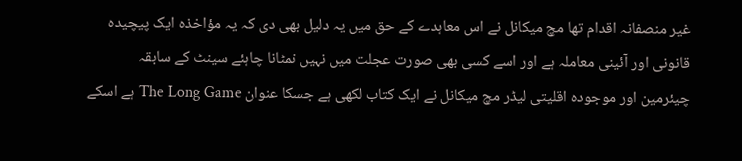غیر منصفانہ اقدام تھا مچ میکانل نے اس معاہدے کے حق میں یہ دلیل بھی دی کہ یہ مؤاخذہ ایک پیچیدہ قانونی اور آئینی معاملہ ہے اور اسے کسی بھی صورت عجلت میں نہیں نمٹانا چاہئے سینٹ کے سابقہ چیئرمین اور موجودہ اقلیتی لیڈر مچ میکانل نے ایک کتاب لکھی ہے جسکا عنوان The Long Game ہے اسکے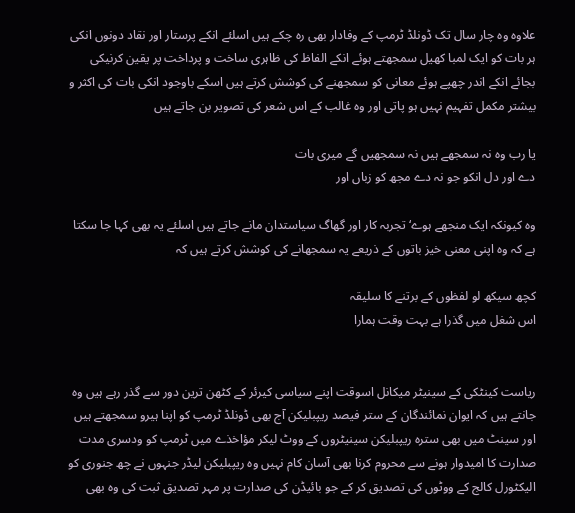علاوہ وہ چار سال تک ڈونلڈ ٹرمپ کے وفادار بھی رہ چکے ہیں اسلئے انکے پرستار اور نقاد دونوں انکی ہر بات کو ایک لمبا کھیل سمجھتے ہوئے انکے الفاظ کی ظاہری ساخت و پرداخت پر یقین کرنیکی بجائے انکے اندر چھپے ہوئے معانی کو سمجھنے کی کوشش کرتے ہیں اسکے باوجود انکی بات کی اکثر و بیشتر مکمل تفہیم نہیں ہو پاتی اور وہ غالب کے اس شعر کی تصویر بن جاتے ہیں

یا رب وہ نہ سمجھے ہیں نہ سمجھیں گے میری بات
دے اور دل انکو جو نہ دے مجھ کو زباں اور

وہ کیونکہ ایک منجھے ہوے‘ تجربہ کار اور گھاگ سیاستدان مانے جاتے ہیں اسلئے یہ بھی کہا جا سکتا ہے کہ وہ اپنی معنی خیز باتوں کے ذریعے یہ سمجھانے کی کوشش کرتے ہیں کہ

کچھ سیکھ لو لفظوں کے برتنے کا سلیقہ
اس شغل میں گذرا ہے بہت وقت ہمارا


ریاست کینٹکی کے سینیٹر میکانل اسوقت اپنے سیاسی کیرئر کے کٹھن ترین دور سے گذر رہے ہیں وہ جانتے ہیں کہ ایوان نمائندگان کے ستر فیصد ریپبلیکن آج بھی ڈونلڈ ٹرمپ کو اپنا ہیرو سمجھتے ہیں اور سینٹ میں بھی سترہ ریپبلیکن سینیٹروں کے ووٹ لیکر مؤاخذے میں ٹرمپ کو ودسری مدت صدارت کا امیدوار ہونے سے محروم کرنا بھی آسان کام نہیں وہ ریپبلیکن لیڈر جنہوں نے چھ جنوری کو الیکٹورل کالج کے ووٹوں کی تصدیق کر کے جو بائیڈن کی صدارت پر مہر تصدیق ثبت کی وہ بھی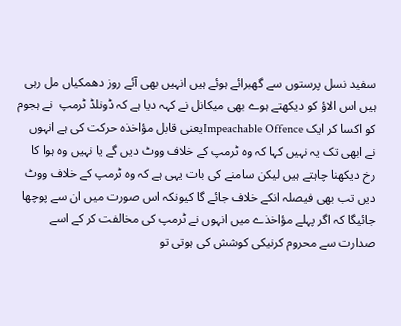سفید نسل پرستوں سے گھبرائے ہوئے ہیں انہیں بھی آئے روز دھمکیاں مل رہی ہیں اس الاؤ کو دیکھتے ہوے بھی میکانل نے کہہ دیا ہے کہ ڈونلڈ ٹرمپ  نے ہجوم کو اکسا کر ایک Impeachable Offenceیعنی قابل مؤاخذہ حرکت کی ہے انہوں نے ابھی تک یہ نہیں کہا کہ وہ ٹرمپ کے خلاف ووٹ دیں گے یا نہیں وہ ہوا کا رخ دیکھنا چاہتے ہیں لیکن سامنے کی بات یہی ہے کہ وہ ٹرمپ کے خلاف ووٹ دیں تب بھی فیصلہ انکے خلاف جائے گا کیونکہ اس صورت میں ان سے پوچھا جائیگا کہ اگر پہلے مؤاخذے میں انہوں نے ٹرمپ کی مخالفت کر کے اسے صدارت سے محروم کرنیکی کوشش کی ہوتی تو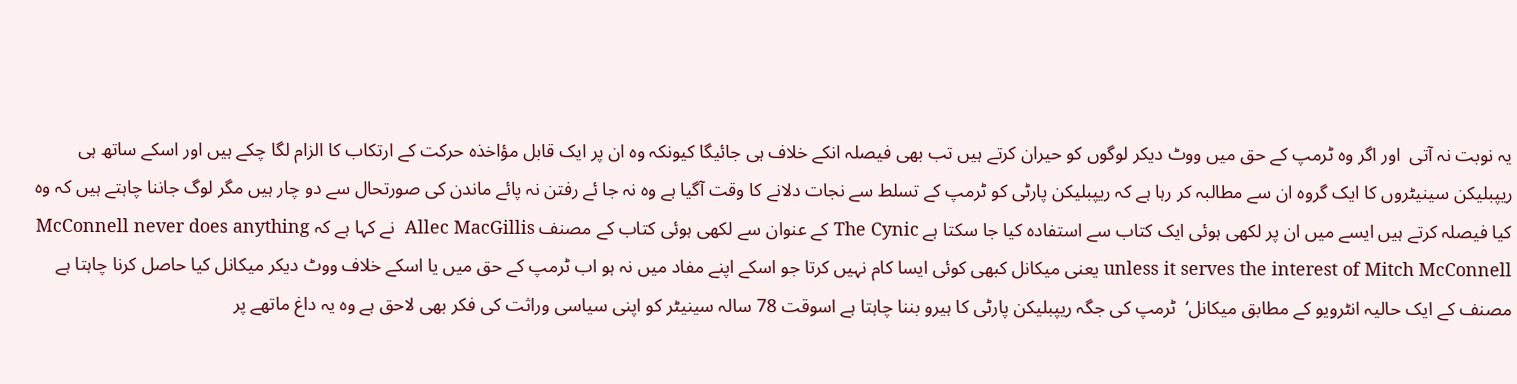یہ نوبت نہ آتی  اور اگر وہ ٹرمپ کے حق میں ووٹ دیکر لوگوں کو حیران کرتے ہیں تب بھی فیصلہ انکے خلاف ہی جائیگا کیونکہ وہ ان پر ایک قابل مؤاخذہ حرکت کے ارتکاب کا الزام لگا چکے ہیں اور اسکے ساتھ ہی ریپبلیکن سینیٹروں کا ایک گروہ ان سے مطالبہ کر رہا ہے کہ ریپبلیکن پارٹی کو ٹرمپ کے تسلط سے نجات دلانے کا وقت آگیا ہے وہ نہ جا ئے رفتن نہ پائے ماندن کی صورتحال سے دو چار ہیں مگر لوگ جاننا چاہتے ہیں کہ وہ کیا فیصلہ کرتے ہیں ایسے میں ان پر لکھی ہوئی ایک کتاب سے استفادہ کیا جا سکتا ہے The Cynic کے عنوان سے لکھی ہوئی کتاب کے مصنف Allec MacGillis  نے کہا ہے کہ McConnell never does anything unless it serves the interest of Mitch McConnell یعنی میکانل کبھی کوئی ایسا کام نہیں کرتا جو اسکے اپنے مفاد میں نہ ہو اب ٹرمپ کے حق میں یا اسکے خلاف ووٹ دیکر میکانل کیا حاصل کرنا چاہتا ہے مصنف کے ایک حالیہ انٹرویو کے مطابق میکانل‘  ٹرمپ کی جگہ ریپبلیکن پارٹی کا ہیرو بننا چاہتا ہے اسوقت 78 سالہ سینیٹر کو اپنی سیاسی وراثت کی فکر بھی لاحق ہے وہ یہ داغ ماتھے پر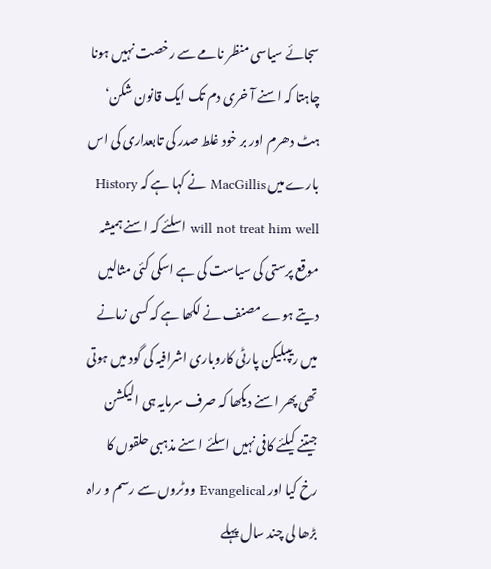سجائے سیاسی منظر نامے سے رخصت نہیں ہونا چاہتا کہ اسنے آ خری دم تک ایک قانون شکن‘ ہٹ دھرم اور بر خود غلط صدر کی تابعداری کی اس بارے میں MacGillis نے کہا ہے کہ History will not treat him well اسلئے کہ اسنے ہمیشہ موقع پرستی کی سیاست کی ہے اسکی کئی مثالیں دیتے ہوے مصنف نے لکھا ہے کہ کسی زمانے میں ریپبلیکن پارٹی کاروباری اشرافیہ کی گود میں ہوتی تھی پھر اسنے دیکھا کہ صرف سرمایہ ہی الیکشن جیتنے کیلئے کافی نہیں اسلئے اسنے مذہبی حلقوں کا رخ کیا اور Evangelical ووٹروں سے رسم و راہ بڑھا لی چند سال پہلے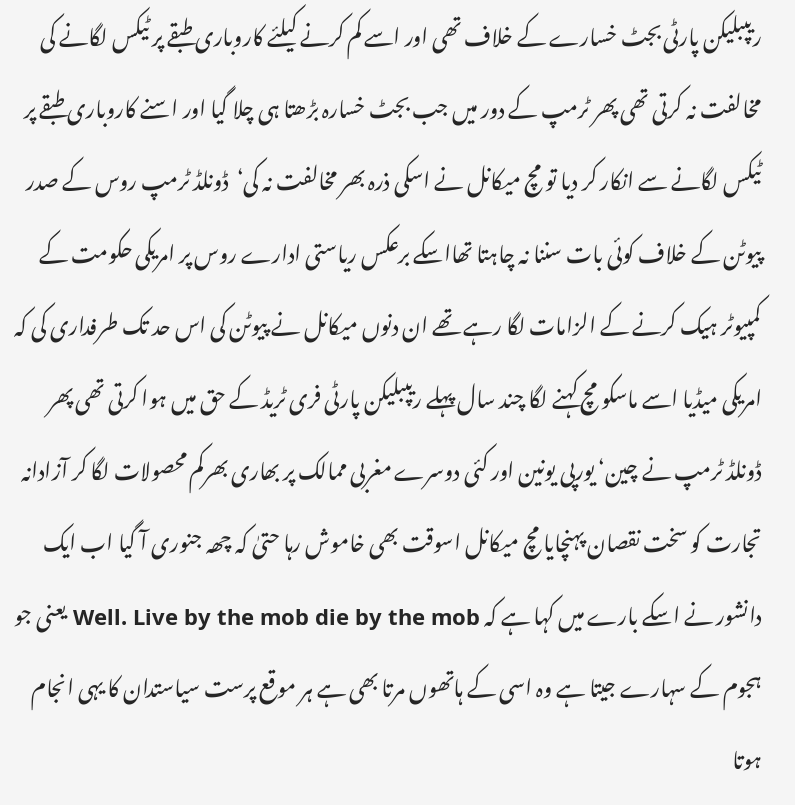ریپبلیکن پارٹی بجٹ خسارے کے خلاف تھی اور اسے کم کرنے کیلئے کاروباری طبقے پر ٹیکس لگانے کی مخالفت نہ کرتی تھی پھر ٹرمپ کے دور میں جب بجٹ خسارہ بڑھتا ہی چلا گیا اور اسنے کاروباری طبقے پر ٹیکس لگانے سے انکار کر دیا تو مچ میکانل نے اسکی ذرہ بھر مخالفت نہ کی‘  ڈونلڈ ٹرمپ روس کے صدر پیوٹن کے خلاف کوئی بات سننا نہ چاہتا تھااسکے برعکس ریاستی ادارے روس پر امریکی حکومت کے کمپیوٹر ہیک کرنے کے الزامات لگا رہے تھے ان دنوں میکانل نے پیوٹن کی اس حد تک طرفداری کی کہ امریکی میڈیا اسے ماسکو مچ کہنے لگا چند سال پہلے ریپبلیکن پارٹی فری ٹریڈ کے حق میں ہوا کرتی تھی پھر ڈونلڈ ٹرمپ نے چین‘ یورپی یونین اور کئی دوسرے مغربی ممالک پر بھاری بھرکم محصولات لگا کر آزادانہ تجارت کو سخت نقصان پہنچایا مچ میکانل اسوقت بھی خاموش رہا حتیٰ کہ چھہ جنوری آ گیا اب ایک دانشور نے اسکے بارے میں کہا ہے کہ Well. Live by the mob die by the mob یعنی جو ہجوم کے سہارے جیتا ہے وہ اسی کے ہاتھوں مرتا بھی ہے ہر موقع پرست سیاستدان کا یہی انجام ہوتا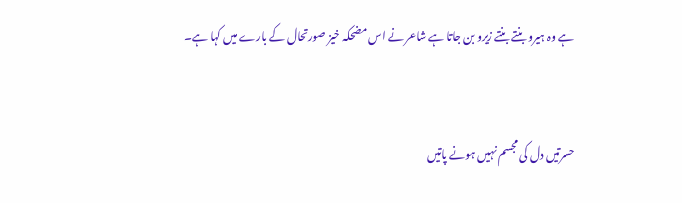ہے وہ ہیرو بنتے بنتے زیرو بن جاتا ہے شاعر نے اس مضحکہ خیز صورتحال کے بارے میں کہا ہے۔


حسرتیں دل کی مجسم نہیں ہونے پاتیں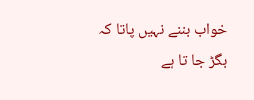خواب بننے نہیں پاتا کہ بگڑ جا تا ہے